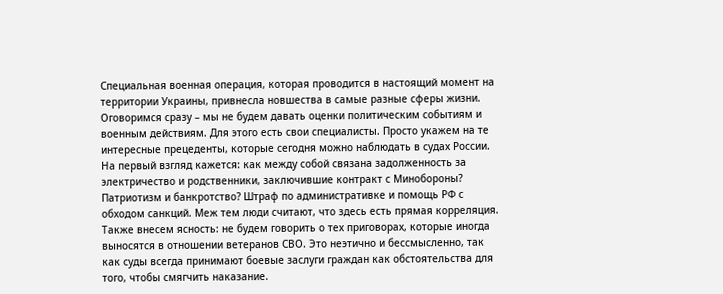Специальная военная операция, которая проводится в настоящий момент на территории Украины, привнесла новшества в самые разные сферы жизни. Оговоримся сразу – мы не будем давать оценки политическим событиям и военным действиям. Для этого есть свои специалисты. Просто укажем на те интересные прецеденты, которые сегодня можно наблюдать в судах России.
На первый взгляд кажется: как между собой связана задолженность за электричество и родственники, заключившие контракт с Минобороны? Патриотизм и банкротство? Штраф по административке и помощь РФ с обходом санкций. Меж тем люди считают, что здесь есть прямая корреляция.
Также внесем ясность: не будем говорить о тех приговорах, которые иногда выносятся в отношении ветеранов СВО. Это неэтично и бессмысленно, так как суды всегда принимают боевые заслуги граждан как обстоятельства для того, чтобы смягчить наказание.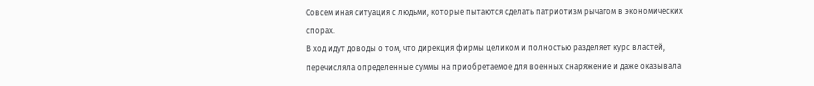Совсем иная ситуация с людьми, которые пытаются сделать патриотизм рычагом в экономических спорах.
В ход идут доводы о том, что дирекция фирмы целиком и полностью разделяет курс властей, перечисляла определенные суммы на приобретаемое для военных снаряжение и даже оказывала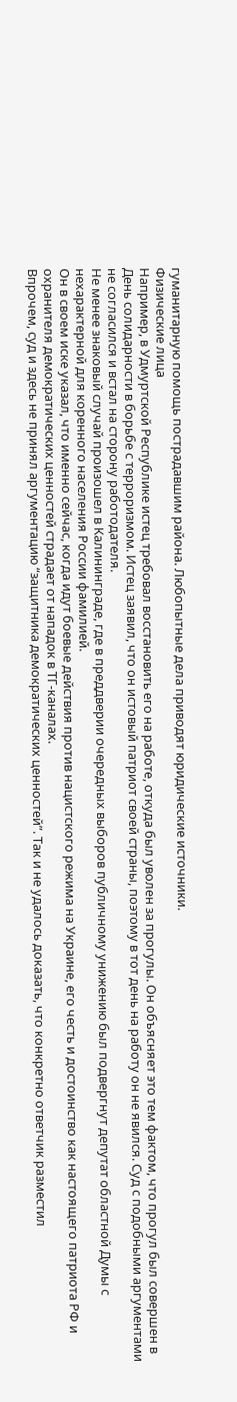гуманитарную помощь пострадавшим района. Любопытные дела приводят юридические источники.
Физические лица
Например, в Удмуртской Республике истец требовал восстановить его на работе, откуда был уволен за прогулы. Он объясняет это тем фактом, что прогул был совершен в День солидарности в борьбе с терроризмом. Истец заявил, что он истовый патриот своей страны, поэтому в тот день на работу он не явился. Суд с подобными аргументами не согласился и встал на сторону работодателя.
Не менее знаковый случай произошел в Калининграде, где в преддверии очередных выборов публичному унижению был подвергнут депутат областной Думы с нехарактерной для коренного населения России фамилией.
Он в своем иске указал, что именно сейчас, когда идут боевые действия против нацистского режима на Украине, его честь и достоинство как настоящего патриота РФ и охранителя демократических ценностей страдает от нападок в ТГ-каналах.
Впрочем, суд и здесь не принял аргументацию “защитника демократических ценностей”. Так и не удалось доказать, что конкретно ответчик разместил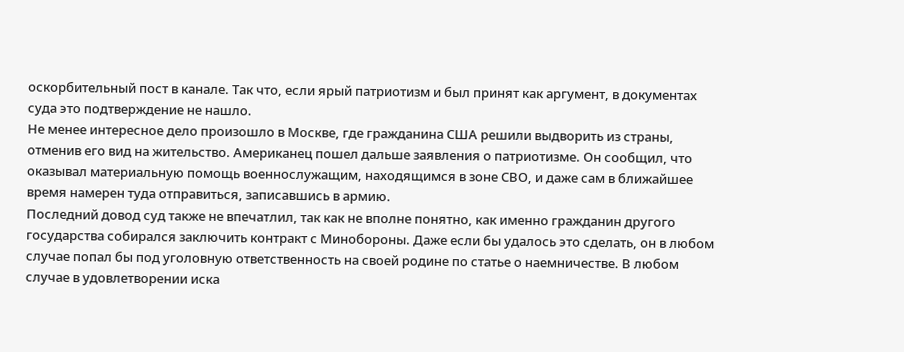оскорбительный пост в канале. Так что, если ярый патриотизм и был принят как аргумент, в документах суда это подтверждение не нашло.
Не менее интересное дело произошло в Москве, где гражданина США решили выдворить из страны, отменив его вид на жительство. Американец пошел дальше заявления о патриотизме. Он сообщил, что оказывал материальную помощь военнослужащим, находящимся в зоне СВО, и даже сам в ближайшее время намерен туда отправиться, записавшись в армию.
Последний довод суд также не впечатлил, так как не вполне понятно, как именно гражданин другого государства собирался заключить контракт с Минобороны. Даже если бы удалось это сделать, он в любом случае попал бы под уголовную ответственность на своей родине по статье о наемничестве. В любом случае в удовлетворении иска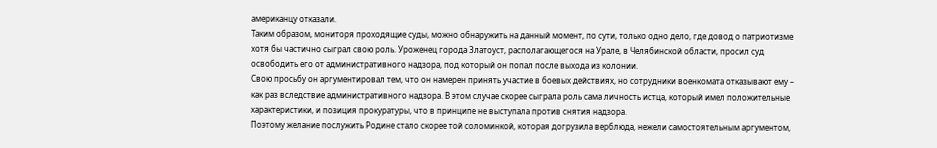американцу отказали.
Таким образом, мониторя проходящие суды, можно обнаружить на данный момент, по сути, только одно дело, где довод о патриотизме хотя бы частично сыграл свою роль. Уроженец города Златоуст, располагающегося на Урале, в Челябинской области, просил суд освободить его от административного надзора, под который он попал после выхода из колонии.
Свою просьбу он аргументировал тем, что он намерен принять участие в боевых действиях, но сотрудники военкомата отказывают ему – как раз вследствие административного надзора. В этом случае скорее сыграла роль сама личность истца, который имел положительные характеристики, и позиция прокуратуры, что в принципе не выступала против снятия надзора.
Поэтому желание послужить Родине стало скорее той соломинкой, которая догрузила верблюда, нежели самостоятельным аргументом,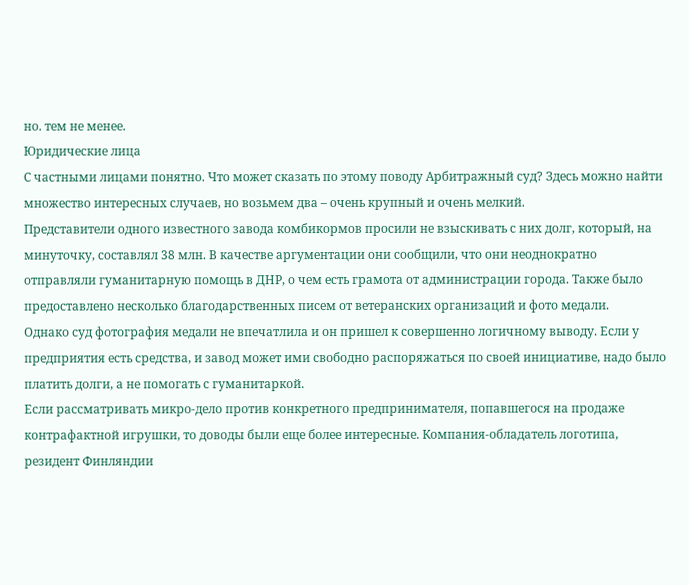но. тем не менее.
Юридические лица
С частными лицами понятно. Что может сказать по этому поводу Арбитражный суд? Здесь можно найти множество интересных случаев, но возьмем два – очень крупный и очень мелкий.
Представители одного известного завода комбикормов просили не взыскивать с них долг, который, на минуточку, составлял 38 млн. В качестве аргументации они сообщили, что они неоднократно отправляли гуманитарную помощь в ДНР, о чем есть грамота от администрации города. Также было предоставлено несколько благодарственных писем от ветеранских организаций и фото медали.
Однако суд фотография медали не впечатлила и он пришел к совершенно логичному выводу. Если у предприятия есть средства, и завод может ими свободно распоряжаться по своей инициативе, надо было платить долги, а не помогать с гуманитаркой.
Если рассматривать микро-дело против конкретного предпринимателя, попавшегося на продаже контрафактной игрушки, то доводы были еще более интересные. Компания-обладатель логотипа, резидент Финляндии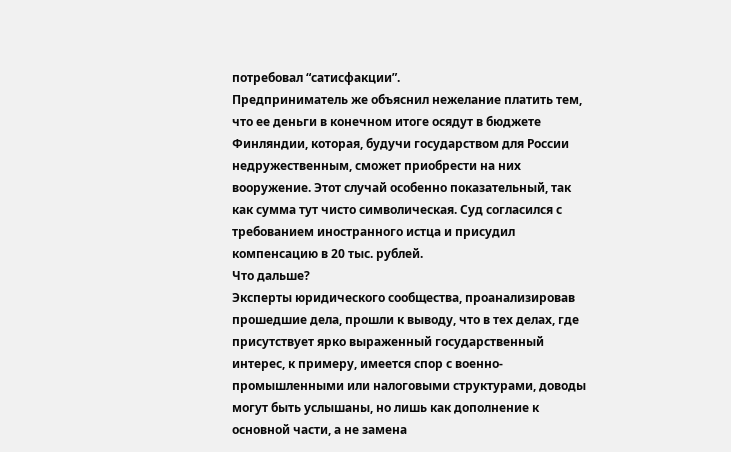потребовал “сатисфакции”.
Предприниматель же объяснил нежелание платить тем, что ее деньги в конечном итоге осядут в бюджете Финляндии, которая, будучи государством для России недружественным, сможет приобрести на них вооружение. Этот случай особенно показательный, так как сумма тут чисто символическая. Суд согласился с требованием иностранного истца и присудил компенсацию в 20 тыс. рублей.
Что дальше?
Эксперты юридического сообщества, проанализировав прошедшие дела, прошли к выводу, что в тех делах, где присутствует ярко выраженный государственный интерес, к примеру, имеется спор с военно-промышленными или налоговыми структурами, доводы могут быть услышаны, но лишь как дополнение к основной части, а не замена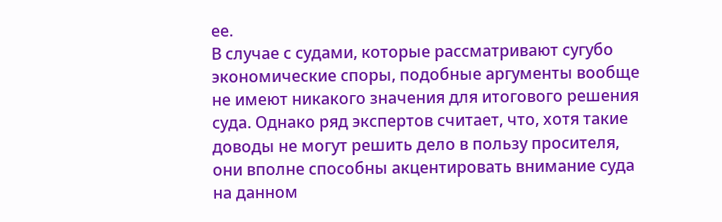ее.
В случае с судами, которые рассматривают сугубо экономические споры, подобные аргументы вообще не имеют никакого значения для итогового решения суда. Однако ряд экспертов считает, что, хотя такие доводы не могут решить дело в пользу просителя, они вполне способны акцентировать внимание суда на данном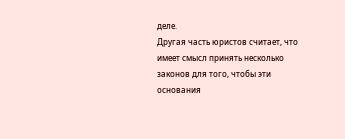деле.
Другая часть юристов считает, что имеет смысл принять несколько законов для того, чтобы эти основания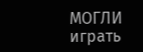МОГЛИ играть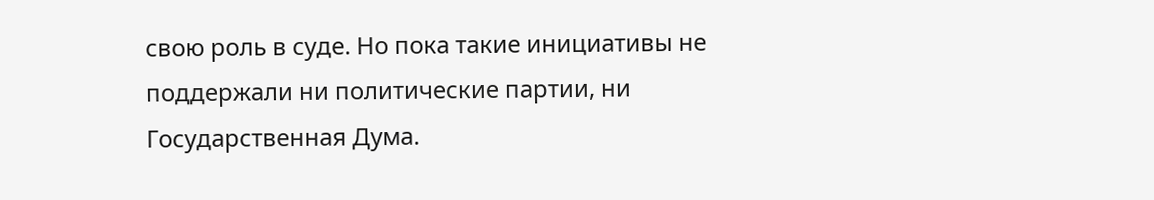свою роль в суде. Но пока такие инициативы не поддержали ни политические партии, ни Государственная Дума.